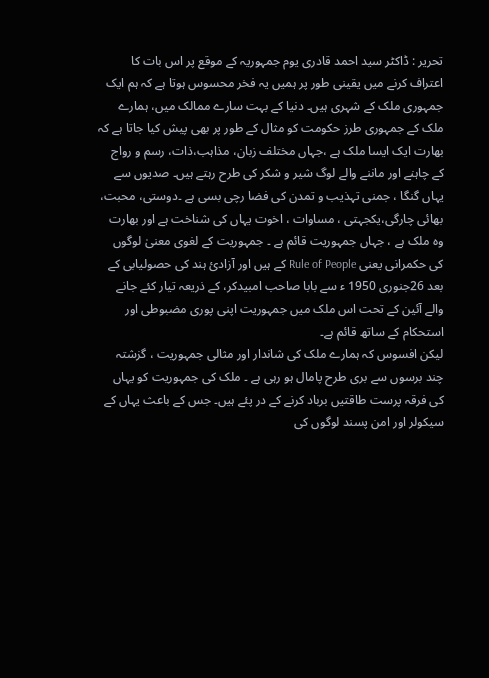تحریر : ڈاکٹر سید احمد قادری یوم جمہوریہ کے موقع پر اس بات کا اعتراف کرنے میں یقینی طور پر ہمیں یہ فخر محسوس ہوتا ہے کہ ہم ایک جمہوری ملک کے شہری ہیں۔ دنیا کے بہت سارے ممالک میں، ہمارے ملک کے جمہوری طرز حکومت کو مثال کے طور پر بھی پیش کیا جاتا ہے کہ بھارت ایک ایسا ملک ہے ،جہاں مختلف زبان، مذاہب،ذات، رسم و رواج کے چاہنے اور ماننے والے لوگ شیر و شکر کی طرح رہتے ہیں۔ صدیوں سے یہاں گنگا ، جمنی تہذیب و تمدن کی فضا رچی بسی ہے ۔دوستی، محبت، بھائی چارگی،یکجہتی ، مساوات ، اخوت یہاں کی شناخت ہے اور بھارت وہ ملک ہے ، جہاں جمہوریت قائم ہے ۔ جمہوریت کے لغوی معنیٰ لوگوں کی حکمرانی یعنی Rule of People کے ہیں اور آزادیٔ ہند کی حصولیابی کے بعد 26جنوری 1950 ء سے بابا صاحب امبیدکر، کے ذریعہ تیار کئے جانے والے آئین کے تحت اس ملک میں جمہوریت اپنی پوری مضبوطی اور استحکام کے ساتھ قائم ہے۔
لیکن افسوس کہ ہمارے ملک کی شاندار اور مثالی جمہوریت ، گزشتہ چند برسوں سے بری طرح پامال ہو رہی ہے ۔ ملک کی جمہوریت کو یہاں کی فرقہ پرست طاقتیں برباد کرنے کے در پئے ہیں۔ جس کے باعث یہاں کے سیکولر اور امن پسند لوگوں کی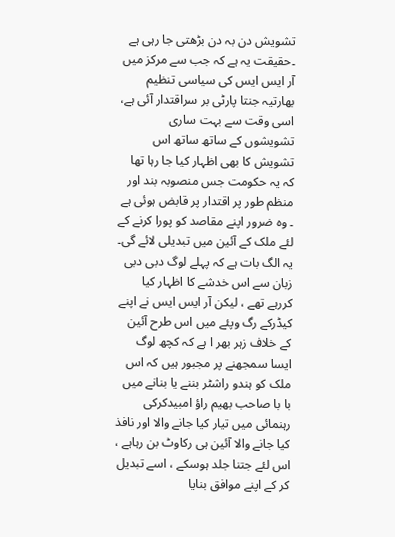تشویش دن بہ دن بڑھتی جا رہی ہے ۔حقیقت یہ ہے کہ جب سے مرکز میں آر ایس ایس کی سیاسی تنظیم بھارتیہ جنتا پارٹی بر سراقتدار آئی ہے، اسی وقت سے بہت ساری تشویشوں کے ساتھ ساتھ اس تشویش کا بھی اظہار کیا جا رہا تھا کہ یہ حکومت جس منصوبہ بند اور منظم طور پر اقتدار پر قابض ہوئی ہے ۔ وہ ضرور اپنے مقاصد کو پورا کرنے کے لئے ملک کے آئین میں تبدیلی لائے گی۔ یہ الگ بات ہے کہ پہلے لوگ دبی دبی زبان سے اس خدشے کا اظہار کیا کررہے تھے ، لیکن آر ایس ایس نے اپنے کیڈرکے رگ وپئے میں اس طرح آئین کے خلاف زہر بھر ا ہے کہ کچھ لوگ ایسا سمجھنے پر مجبور ہیں کہ اس ملک کو ہندو راشٹر بننے یا بنانے میں با با صاحب بھیم راؤ امبیدکرکی رہنمائی میں تیار کیا جانے والا اور نافذ کیا جانے والا آئین ہی رکاوٹ بن رہاہے ، اس لئے جتنا جلد ہوسکے ، اسے تبدیل کر کے اپنے موافق بنایا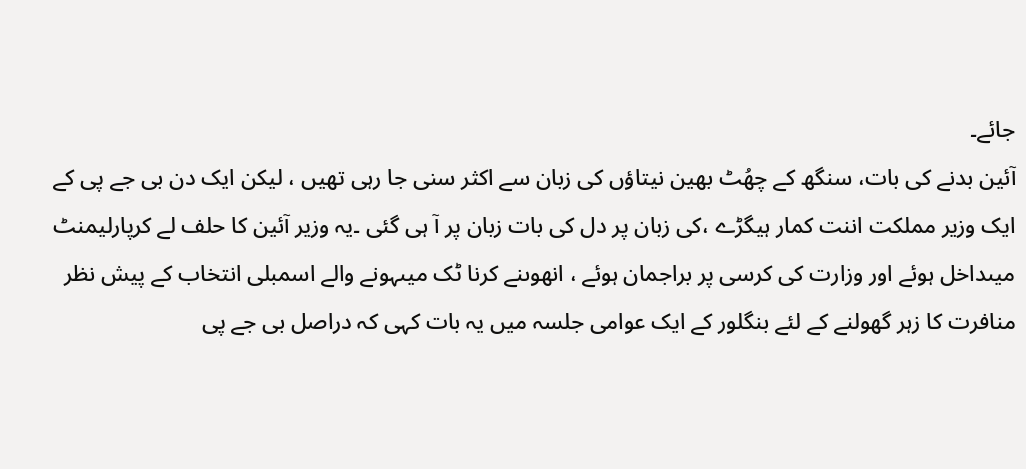جائے۔
آئین بدنے کی بات، سنگھ کے چھُٹ بھین نیتاؤں کی زبان سے اکثر سنی جا رہی تھیں ، لیکن ایک دن بی جے پی کے ایک وزیر مملکت اننت کمار ہیگڑے ،کی زبان پر دل کی بات زبان پر آ ہی گئی ۔یہ وزیر آئین کا حلف لے کرپارلیمنٹ میںداخل ہوئے اور وزارت کی کرسی پر براجمان ہوئے ، انھوںنے کرنا ٹک میںہونے والے اسمبلی انتخاب کے پیش نظر منافرت کا زہر گھولنے کے لئے بنگلور کے ایک عوامی جلسہ میں یہ بات کہی کہ دراصل بی جے پی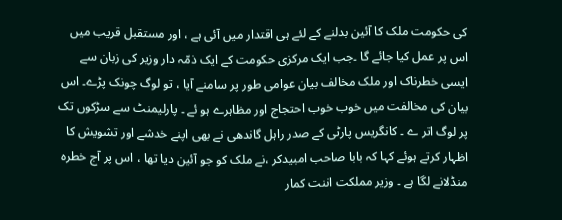کی حکومت ملک کا آئین بدلنے کے لئے ہی اقتدار میں آئی ہے ، اور مستقبل قریب میں اس پر عمل کیا جائے گا ۔جب ایک مرکزی حکومت کے ایک ذمّہ دار وزیر کی زبان سے ایسی خطرناک اور ملک مخالف بیان عوامی طور پر سامنے آیا ، تو لوگ چونک پڑے۔ اس بیان کی مخالفت میں خوب خوب احتجاج اور مظاہرے ہو ئے ۔ پارلیمنٹ سے سڑکوں تک پر لوگ اتر ے ۔ کانگریس پارٹی کے صدر راہل گاندھی نے بھی اپنے خدشے اور تشویش کا اظہار کرتے ہوئے کہا کہ بابا صاحب امبیدکر ،نے ملک کو جو آئین دیا تھا ، اس پر آج خطرہ منڈلانے لگا ہے ۔ وزیر مملکت اننت کمار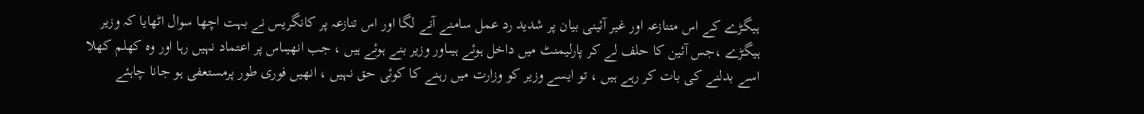ہیگڑے کے اس متنازعہ اور غیر آئینی بیان پر شدید رد عمل سامنے آنے لگا اور اس تنازعہ پر کانگریس نے بہت اچھا سوال اٹھایا کہ وزیر ہیگڑے ،جس آئین کا حلف لے کر پارلیمنٹ میں داخل ہوئے ہیںاور وزیر بنے ہوئے ہیں ، جب انھیںاس پر اعتماد نہیں رہا اور وہ کھلم کھلا اسے بدلنے کی بات کر رہے ہیں ، تو ایسے وزیر کو وزارت میں رہنے کا کوئی حق نہیں ، انھیں فوری طور پرمستعفی ہو جانا چاہئے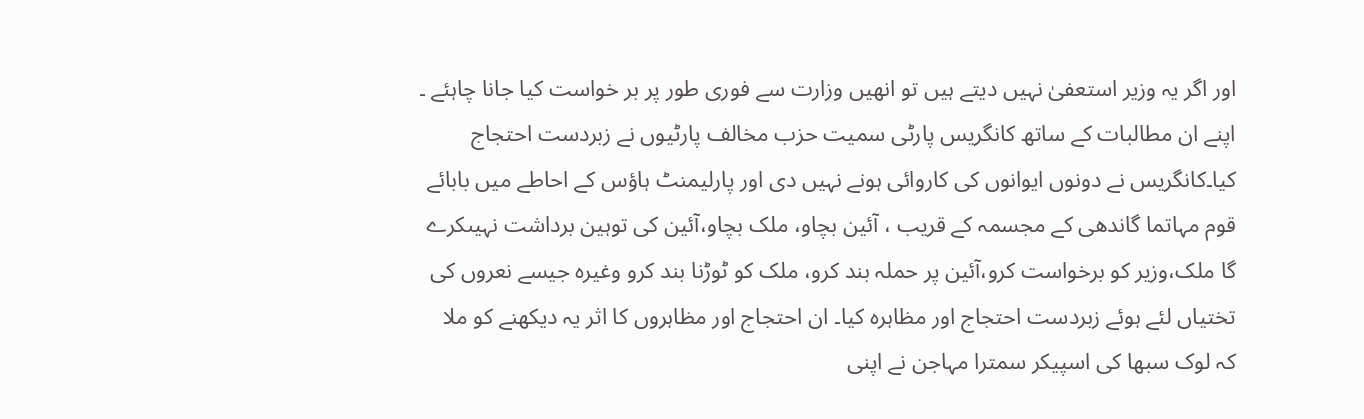اور اگر یہ وزیر استعفیٰ نہیں دیتے ہیں تو انھیں وزارت سے فوری طور پر بر خواست کیا جانا چاہئے ۔ اپنے ان مطالبات کے ساتھ کانگریس پارٹی سمیت حزب مخالف پارٹیوں نے زبردست احتجاج کیا۔کانگریس نے دونوں ایوانوں کی کاروائی ہونے نہیں دی اور پارلیمنٹ ہاؤس کے احاطے میں بابائے قوم مہاتما گاندھی کے مجسمہ کے قریب ، آئین بچاو، ملک بچاو،آئین کی توہین برداشت نہیںکرے گا ملک،وزیر کو برخواست کرو،آئین پر حملہ بند کرو، ملک کو ٹوڑنا بند کرو وغیرہ جیسے نعروں کی تختیاں لئے ہوئے زبردست احتجاج اور مظاہرہ کیا۔ ان احتجاج اور مظاہروں کا اثر یہ دیکھنے کو ملا کہ لوک سبھا کی اسپیکر سمترا مہاجن نے اپنی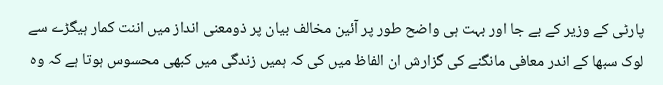پارٹی کے وزیر کے بے جا اور بہت ہی واضح طور پر آئین مخالف بیان پر ذومعنی انداز میں اننت کمار ہیگڑے سے لوک سبھا کے اندر معافی مانگنے کی گزارش ان الفاظ میں کی کہ ہمیں زندگی میں کبھی محسوس ہوتا ہے کہ وہ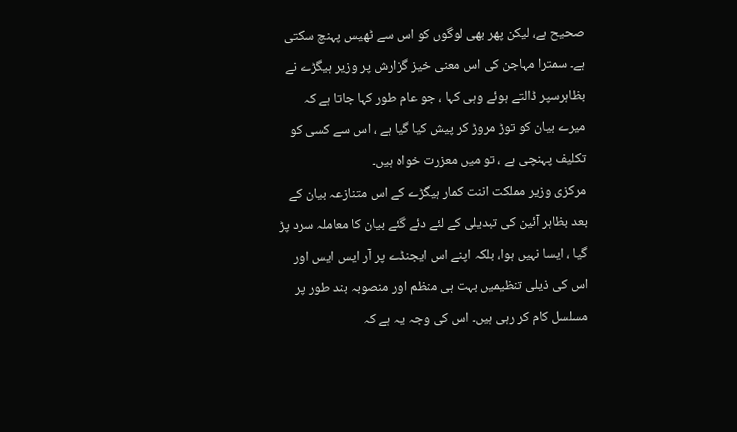صحیح ہے، لیکن پھر بھی لوگوں کو اس سے ٹھیس پہنچ سکتی ہے۔ سمترا مہاجن کی اس معنی خیز گزارش پر وزیر ہیگڑے نے بظاہرسپر ڈالتے ہوئے وہی کہا ، جو عام طور کہا جاتا ہے کہ میرے بیان کو توڑ مروڑ کر پیش کیا گیا ہے ، اس سے کسی کو تکلیف پہنچی ہے ، تو میں معزرت خواہ ہیں۔
مرکزی وزیر مملکت اننت کمار ہیگڑے کے اس متنازعہ بیان کے بعد بظاہر آئین کی تبدیلی کے لئے دئے گئے بیان کا معاملہ سرد پڑ گیا ، ایسا نہیں ہوا، بلکہ اپنے اس ایجنڈے پر آر ایس ایس اور اس کی ذیلی تنظیمیں بہت ہی منظم اور منصوبہ بند طور پر مسلسل کام کر رہی ہیں۔ اس کی وجہ یہ ہے کہ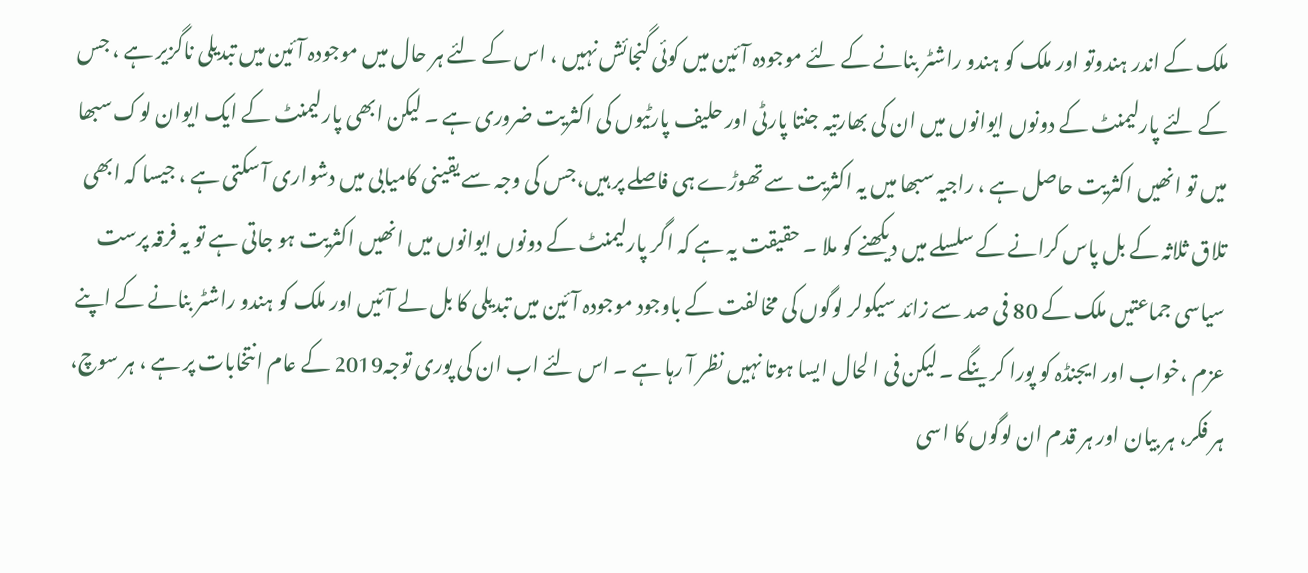ملک کے اندر ہندوتو اور ملک کو ہندو راشٹر بنانے کے لئے موجودہ آئین میں کوئی گنجائش نہیں ، اس کے لئے ہر حال میں موجودہ آئین میں تبدیلی ناگزیر ہے ، جس کے لئے پارلیمنٹ کے دونوں ایوانوں میں ان کی بھارتیہ جنتا پارٹی اور حلیف پارٹیوں کی اکثریت ضروری ہے ۔ لیکن ابھی پارلیمنٹ کے ایک ایوان لوک سبھا میں تو انھیں اکثریت حاصل ہے ، راجیہ سبھا میں یہ اکثریت سے تھوڑے ہی فاصلے پر ہیں،جس کی وجہ سے یقینی کامیابی میں دشواری آ سکتی ہے ، جیسا کہ ابھی تلاق ثلاثہ کے بل پاس کرانے کے سلسلے میں دیکھنے کو ملا ۔ حقیقت یہ ہے کہ اگر پارلیمنٹ کے دونوں ایوانوں میں انھیں اکثریت ہو جاتی ہے تو یہ فرقہ پرست سیاسی جماعتیں ملک کے 80 فی صد سے زائد سیکولر لوگوں کی مخالفت کے باوجود موجودہ آئین میں تبدیلی کا بل لے آئیں اور ملک کو ہندو راشٹر بنانے کے اپنے عزم ،خواب اور ایجنڈہ کو پورا کر ینگے ۔ لیکن فی ا لحال ایسا ہوتا نہیں نظر آ رہا ہے ۔ اس لئے اب ان کی پوری توجہ2019 کے عام انتخابات پر ہے ، ہر سوچ، ہر فکر، ہر بیان اور ہر قدم ان لوگوں کا اسی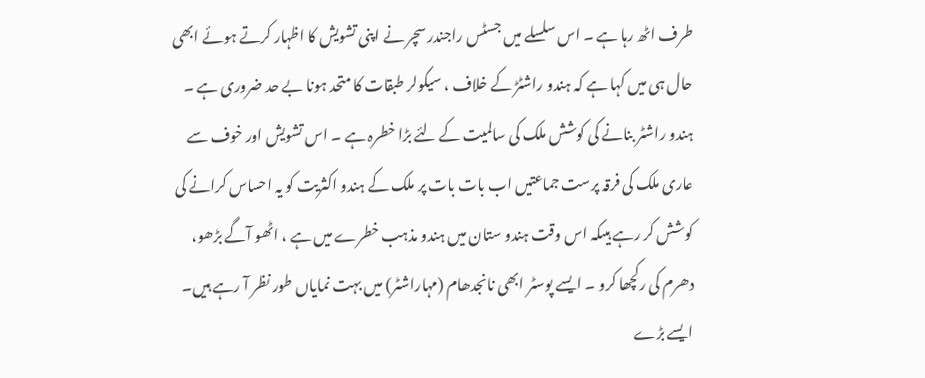طرف اٹھ رہا ہے ۔ اس سلسلے میں جسٹس راجندر سچر نے اپنی تشویش کا اظہار کرتے ہوئے ابھی حال ہی میں کہا ہے کہ ہندو راشٹڑ کے خلاف ، سیکولر طبقات کا متحد ہونا بے حد ضروری ہے ۔ ہندو راشٹر بنانے کی کوشش ملک کی سالمیت کے لئے بڑا خطرہ ہے ۔ اس تشویش اور خوف سے عاری ملک کی فرقہ پرست جماعتیں اب بات بات پر ملک کے ہندو اکثریت کو یہ احساس کرانے کی کوشش کر رہے ہیںکہ اس وقت ہندو ستان میں ہندو مذہب خطرے میں ہے ، اٹھو آگے بڑھو، دھرم کی رکچھا کرو ۔ ایسے پوسٹر ابھی نانجدھام (مہاراشٹر) میں بہت نمایاں طور نظر آ رہے ہیں۔ ایسے بڑے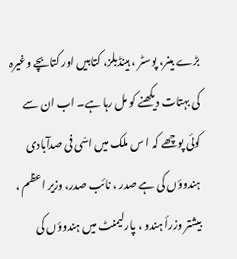بڑے بینر، پوسٹر ، ہینڈبلز، کتابیں اور کتابچے وغیرہ کی بہتات دیکھنے کو مل رہا ہے۔ اب ان سے کوئی پوچھے کہ ا س ملک میں اسّی فی صدآبادی ہندوؤں کی ہے صدر ، نائب صدر، وزیر اعظم ، بیشتر وزرأ ہندو ، پارلیمنٹ میں ہندوؤں کی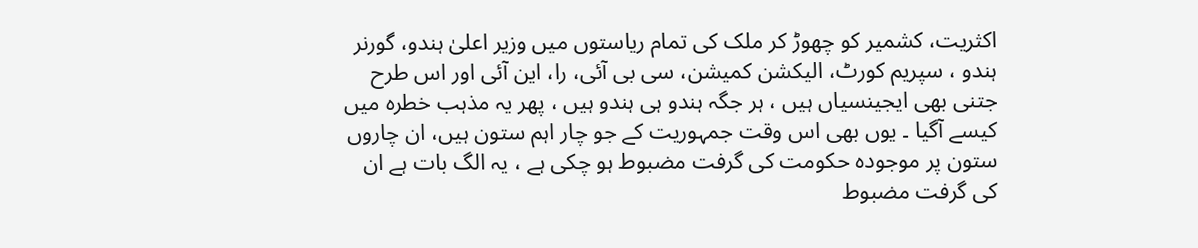اکثریت، کشمیر کو چھوڑ کر ملک کی تمام ریاستوں میں وزیر اعلیٰ ہندو، گورنر ہندو ، سپریم کورٹ، الیکشن کمیشن، سی بی آئی، را، این آئی اور اس طرح جتنی بھی ایجینسیاں ہیں ، ہر جگہ ہندو ہی ہندو ہیں ، پھر یہ مذہب خطرہ میں کیسے آگیا ۔ یوں بھی اس وقت جمہوریت کے جو چار اہم ستون ہیں، ان چاروں ستون پر موجودہ حکومت کی گرفت مضبوط ہو چکی ہے ، یہ الگ بات ہے ان کی گرفت مضبوط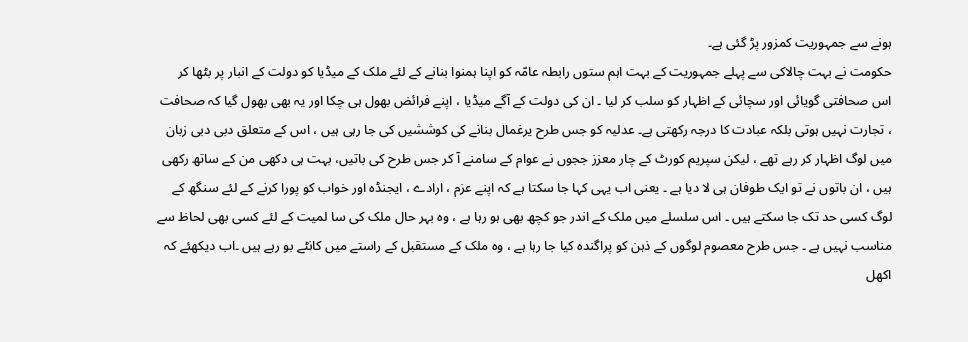ہونے سے جمہوریت کمزور پڑ گئی ہے۔
حکومت نے بہت چالاکی سے پہلے جمہوریت کے بہت اہم ستوں رابطہ عامّہ کو اپنا ہمنوا بنانے کے لئے ملک کے میڈیا کو دولت کے انبار پر بٹھا کر اس صحافتی گویائی اور سچائی کے اظہار کو سلب کر لیا ۔ ان کی دولت کے آگے میڈیا ، اپنے فرائض بھول ہی چکا اور یہ بھی بھول گیا کہ صحافت ، تجارت نہیں ہوتی بلکہ عبادت کا درجہ رکھتی ہے۔ عدلیہ کو جس طرح یرغمال بنانے کی کوششیں کی جا رہی ہیں ، اس کے متعلق دبی دبی زبان میں لوگ اظہار کر رہے تھے ، لیکن سپریم کورٹ کے چار معزز ججوں نے عوام کے سامنے آ کر جس طرح کی باتیں، بہت ہی دکھی من کے ساتھ رکھی ہیں ، ان باتوں نے تو ایک طوفان ہی لا دیا ہے ۔ یعنی اب یہی کہا جا سکتا ہے کہ اپنے عزم ، ارادے ، ایجنڈہ اور خواب کو پورا کرنے کے لئے سنگھ کے لوگ کسی حد تک جا سکتے ہیں ۔ اس سلسلے میں ملک کے اندر جو کچھ بھی ہو رہا ہے ، وہ بہر حال ملک کی سا لمیت کے لئے کسی بھی لحاظ سے مناسب نہیں ہے ۔ جس طرح معصوم لوگوں کے ذہن کو پراگندہ کیا جا رہا ہے ، وہ ملک کے مستقبل کے راستے میں کانٹے بو رہے ہیں ۔اب دیکھئے کہ اکھل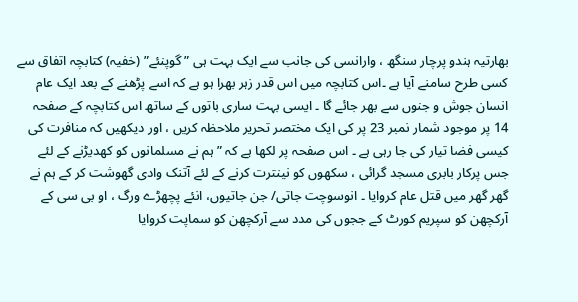بھارتیہ ہندو پرچار سنگھ ، وارانسی کی جانب سے ایک بہت ہی ” گوپنئے” (خفیہ) کتابچہ اتفاق سے کسی طرح سامنے آیا ہے ۔اس کتابچہ میں اس قدر زہر بھرا ہو ہے کہ اسے پڑھنے کے بعد ایک عام انسان جوش و جنوں سے بھر جائے گا ۔ ایسی بہت ساری باتوں کے ساتھ اس کتابچہ کے صفحہ 14 پر موجود شمار نمبر 23 پر کی ایک مختصر تحریر ملاحظہ کریں ، اور دیکھیں کہ منافرت کی کیسی فضا تیار کی جا رہی ہے ۔ اس صفحہ پر لکھا ہے کہ ” ہم نے مسلمانوں کو کھدیڑنے کے لئے جس پرکار بابری مسجد گرائی ، سکھوں کو نینترت کرنے کے لئے آتنک وادی گھوشت کر کے ہم نے گھر گھر میں قتل عام کروایا ۔ انوسوچت جاتی/ جن جاتیوں، انئے پچھڑے ورگ ، او بی سی کے آرکچھن کو سپریم کورٹ کے ججوں کی مدد سے آرکچھن کو سماپت کروایا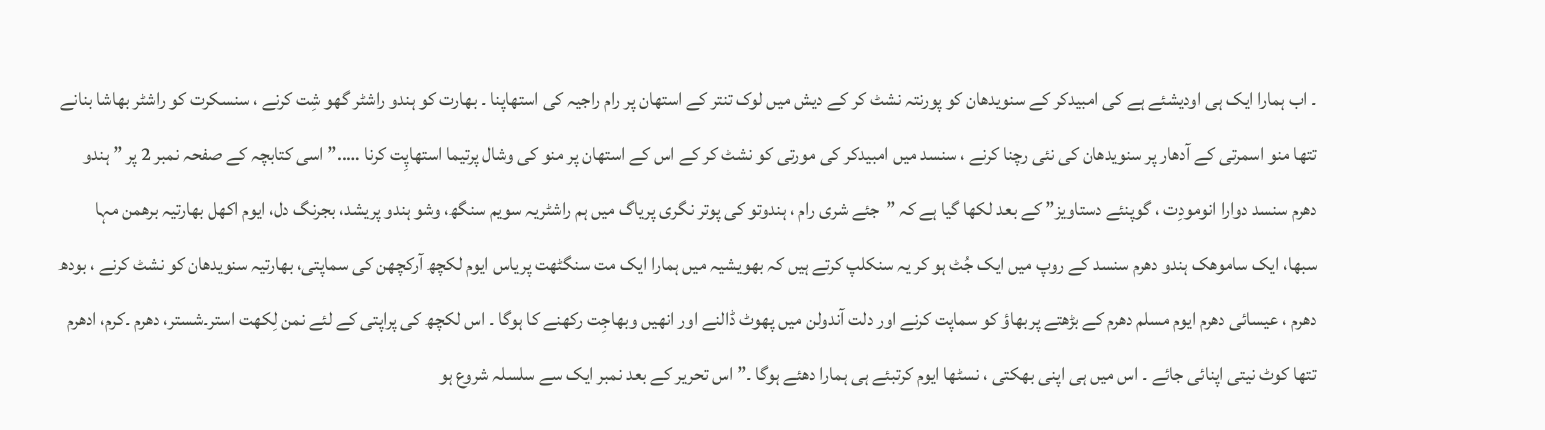۔ اب ہمارا ایک ہی اودیشئے ہے کی امبیدکر کے سنویدھان کو پورنتہ نشٹ کر کے دیش میں لوک تنتر کے استھان پر رام راجیہ کی استھاپنا ۔ بھارت کو ہندو راشٹر گھو شِت کرنے ، سنسکرت کو راشٹر بھاشا بنانے تتھا منو اسمرتی کے آدھار پر سنویدھان کی نئی رچنا کرنے ، سنسد میں امبیدکر کی مورتی کو نشٹ کر کے اس کے استھان پر منو کی وشال پرتیما استھاپِت کرنا …..” اسی کتابچہ کے صفحہ نمبر 2 پر ” ہندو دھرم سنسد دوارا انومودِت ، گوپنئے دستاویز” کے بعد لکھا گیا ہے کہ ”جئے شری رام ، ہندوتو کی پوتر نگری پریاگ میں ہم راشٹریہ سویم سنگھ، وشو ہندو پریشد، بجرنگ دل، ایوم اکھل بھارتیہ برھمن مہا سبھا، ایک ساموھک ہندو دھرم سنسد کے روپ میں ایک جُٹ ہو کر یہ سنکلپ کرتے ہیں کہ بھویشیہ میں ہمارا ایک مت سنگٹھت پریاس ایوم لکچھ آرکچھن کی سماپتی، بھارتیہ سنویدھان کو نشٹ کرنے ، بودھ دھرم ، عیسائی دھرم ایوم مسلم دھرم کے بڑھتے پربھاؤ کو سماپت کرنے اور دلت آندولن میں پھوٹ ڈالنے اور انھیں وبھاجِت رکھنے کا ہوگا ۔ اس لکچھ کی پراپتی کے لئے نمن لِکھت استر۔شستر، دھرم ۔کرم، ادھرم تتھا کوٹ نیتی اپنائی جائے ۔ اس میں ہی اپنی بھکتی ، نسٹھا ایوم کرتبئے ہی ہمارا دھئے ہوگا ۔” اس تحریر کے بعد نمبر ایک سے سلسلہ شروع ہو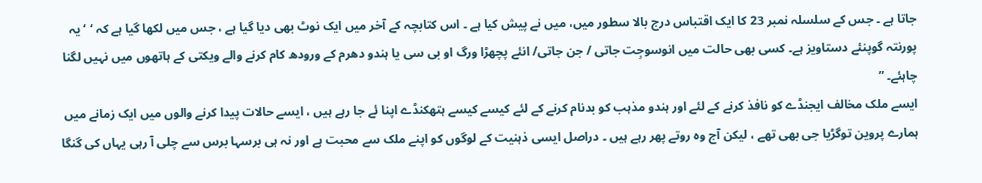جاتا ہے ۔ جس کے سلسلہ نمبر 23 کا ایک اقتباس درج بالا سطور میں، میں نے پیش کیا ہے ۔ اس کتابچہ کے آخر میں ایک نوٹ بھی دیا گیا ہے ، جس میں لکھا گیا ہے کہ ‘ ‘ یہ پورنتہ گوپنئے دستاویز ہے۔ کسی بھی حالت میں انوسوجِت جاتی / جن جاتی/ انئے پچھڑا ورگ او بی سی یا ہندو دھرم کے ورودھ کام کرنے والے ویکتی کے ہاتھوں میں نہیں لگنا چاہئے۔ ”
ایسے ملک مخالف ایجنڈے کو نافذ کرنے کے لئے اور ہندو مذہب کو بدنام کرنے کے لئے کیسے کیسے ہتھکنڈے اپنا ئے جا رہے ہیں ، ایسے حالات پیدا کرنے والوں میں ایک زمانے میں ہمارے پروین توگڑیا جی بھی تھے ، لیکن آج وہ روتے پھر رہے ہیں ۔ دراصل ایسی ذہنیت کے لوگوں کو اپنے ملک سے محبت ہے اور نہ ہی برسہا برس سے چلی آ رہی یہاں کی گنگا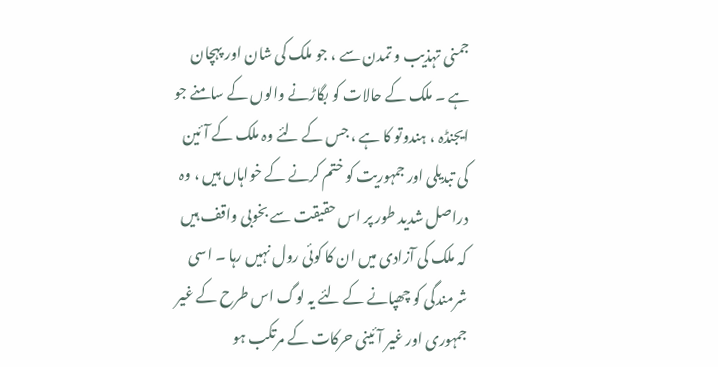جمنی تہذیب و تمدن سے ، جو ملک کی شان اور پہچان ہے ۔ ملک کے حالات کو بگاڑنے والوں کے سامنے جو ایجنڈہ ، ہندوتو کا ہے ، جس کے لئے وہ ملک کے آئین کی تبدیلی اور جمہوریت کو ختم کرنے کے خواہاں ہیں ، وہ دراصل شدید طور پر اس حقیقت سے بخوبی واقف ہیں کہ ملک کی آزادی میں ان کا کوئی رول نہیں رہا ۔ اسی شرمندگی کو چھپانے کے لئے یہ لوگ اس طرح کے غیر جمہوری اور غیر آئینی حرکات کے مرتکب ہو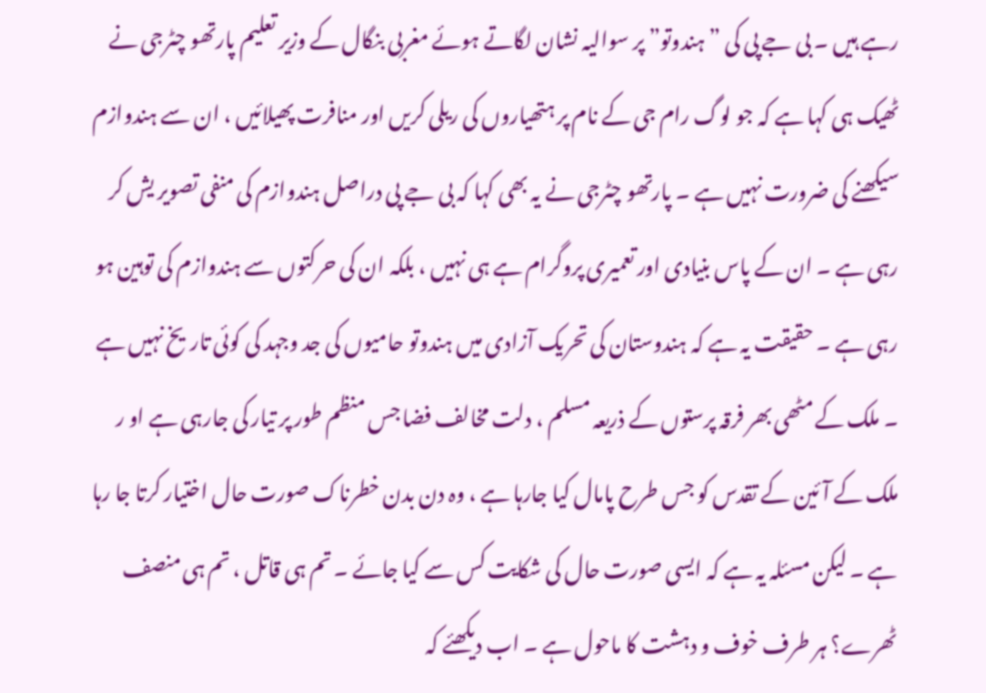رہے ہیں ۔ بی جے پی کی ”ہندوتو” پر سوالیہ نشان لگاتے ہوئے مغربی بنگال کے وزیر تعلیم پارتھو چٹرجی نے ٹھیک ہی کہا ہے کہ جو لوگ رام جی کے نام پر ہتھیاروں کی ریلی کریں اور منافرت پھیلائیں ، ان سے ہندوازم سیکھنے کی ضرورت نہیں ہے ۔ پارتھو چٹرجی نے یہ بھی کہا کہ بی جے پی دراصل ہندوازم کی منفی تصویر یش کر رہی ہے ۔ ان کے پاس بنیادی اور تعمیری پروگرام ہے ہی نہیں ، بلکہ ان کی حرکتوں سے ہندوازم کی توہین ہو رہی ہے ۔ حقیقت یہ ہے کہ ہندوستان کی تحریک آزادی میں ہندوتو حامیوں کی جد وجہد کی کوئی تاریخ نہیں ہے ۔ ملک کے مٹھی بھر فرقہ پرستوں کے ذریعہ مسلم ، دلت مخالف فضا جس منظم طور پر تیار کی جارہی ہے او ر ملک کے آئین کے تقدس کو جس طرح پامال کیا جارہا ہے ، وہ دن بدن خطرناک صورت حال اختیار کرتا جا رہا ہے ۔ لیکن مسئلہ یہ ہے کہ ایسی صورت حال کی شکایت کس سے کیا جائے ۔ تم ہی قاتل ، تم ہی منصف ٹھرے؟ ہر طرف خوف و دہشت کا ماحول ہے ۔ اب دیکھئے کہ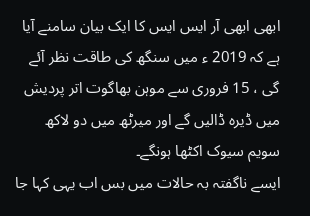ابھی ابھی آر ایس ایس کا ایک بیان سامنے آیا ہے کہ 2019 ء میں سنگھ کی طاقت نظر آئے گی ، 15 فروری سے موہن بھاگوت اتر پردیش میں ڈیرہ ڈالیں گے اور میرٹھ میں دو لاکھ سویم سیوک اکٹھا ہونگے۔
ایسے ناگفتہ بہ حالات میں بس اب یہی کہا جا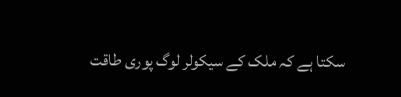سکتا ہے کہ ملک کے سیکولر لوگ پوری طاقت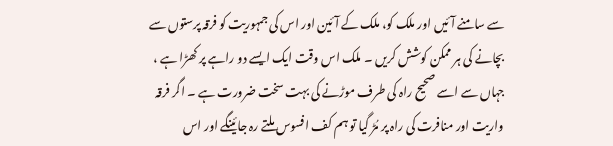سے سامنے آئیں اور ملک کو، ملک کے آئین اور اس کی جمہوریت کو فرقہ پرستوں سے بچانے کی ہر ممکن کوشش کریں ۔ ملک اس وقت ایک ایسے دو راہے پر کھڑا ہے ، جہاں سے اسے صحیح راہ کی طرف موڑنے کی بہت سخت ضرورت ہے ۔ اگر فرقہ واریت اور منافرت کی راہ پر مُڑ گیا تو ہم کف افسوس ملتے رہ جائینگے اور اس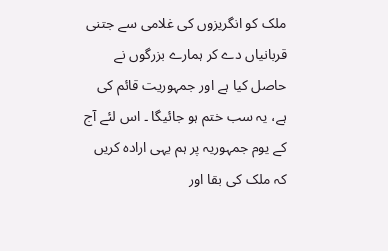ملک کو انگریزوں کی غلامی سے جتنی قربانیاں دے کر ہمارے بزرگوں نے حاصل کیا ہے اور جمہوریت قائم کی ہے، یہ سب ختم ہو جائیگا ۔ اس لئے آج کے یوم جمہوریہ پر ہم یہی ارادہ کریں کہ ملک کی بقا اور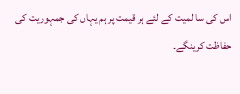اس کی سا لمیت کے لئے ہر قیمت پر ہم یہاں کی جمہوریت کی حفاظت کرینگے۔